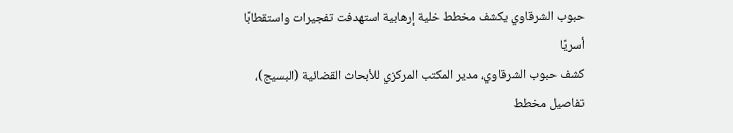حبوب الشرقاوي يكشف مخطط خلية إرهابية استهدفت تفجيرات واستقطابًا أسريًا
كشف حبوب الشرقاوي، مدير المكتب المركزي للأبحاث القضائية (البسيج)، تفاصيل مخطط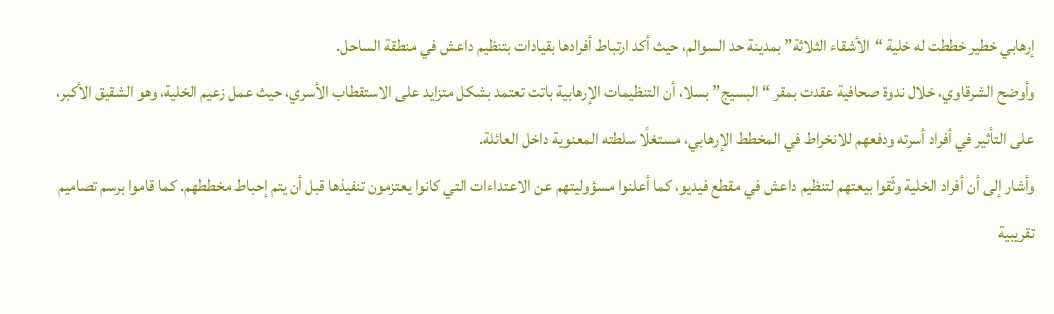إرهابي خطير خططت له خلية “الأشقاء الثلاثة” بمدينة حد السوالم، حيث أكد ارتباط أفرادها بقيادات بتنظيم داعش في منطقة الساحل.
وأوضح الشرقاوي، خلال ندوة صحافية عقدت بمقر “البسيج” بسلا، أن التنظيمات الإرهابية باتت تعتمد بشكل متزايد على الاستقطاب الأسري، حيث عمل زعيم الخلية، وهو الشقيق الأكبر، على التأثير في أفراد أسرته ودفعهم للانخراط في المخطط الإرهابي، مستغلًا سلطته المعنوية داخل العائلة.
وأشار إلى أن أفراد الخلية وثّقوا بيعتهم لتنظيم داعش في مقطع فيديو، كما أعلنوا مسؤوليتهم عن الاعتداءات التي كانوا يعتزمون تنفيذها قبل أن يتم إحباط مخططهم. كما قاموا برسم تصاميم تقريبية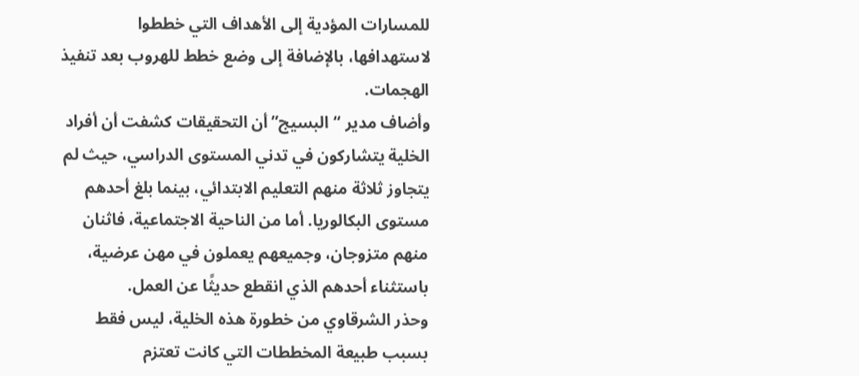للمسارات المؤدية إلى الأهداف التي خططوا لاستهدافها، بالإضافة إلى وضع خطط للهروب بعد تنفيذ الهجمات.
وأضاف مدير “البسيج” أن التحقيقات كشفت أن أفراد الخلية يتشاركون في تدني المستوى الدراسي، حيث لم يتجاوز ثلاثة منهم التعليم الابتدائي، بينما بلغ أحدهم مستوى البكالوريا. أما من الناحية الاجتماعية، فاثنان منهم متزوجان، وجميعهم يعملون في مهن عرضية، باستثناء أحدهم الذي انقطع حديثًا عن العمل.
وحذر الشرقاوي من خطورة هذه الخلية، ليس فقط بسبب طبيعة المخططات التي كانت تعتزم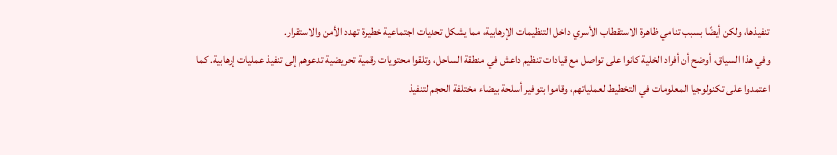تنفيذها، ولكن أيضًا بسبب تنامي ظاهرة الاستقطاب الأسري داخل التنظيمات الإرهابية، مما يشكل تحديات اجتماعية خطيرة تهدد الأمن والاستقرار.
وفي هذا السياق، أوضح أن أفراد الخلية كانوا على تواصل مع قيادات تنظيم داعش في منطقة الساحل، وتلقوا محتويات رقمية تحريضية تدعوهم إلى تنفيذ عمليات إرهابية. كما اعتمدوا على تكنولوجيا المعلومات في التخطيط لعملياتهم، وقاموا بتوفير أسلحة بيضاء مختلفة الحجم لتنفيذ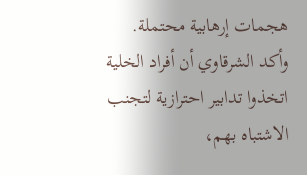هجمات إرهابية محتملة.
وأكد الشرقاوي أن أفراد الخلية اتخذوا تدابير احترازية لتجنب الاشتباه بهم،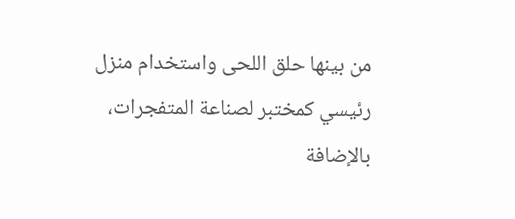من بينها حلق اللحى واستخدام منزل رئيسي كمختبر لصناعة المتفجرات، بالإضافة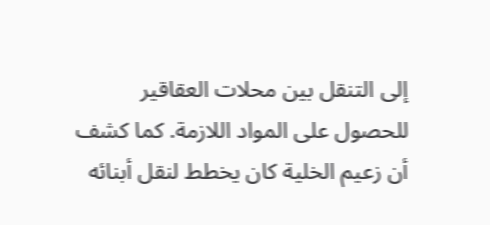إلى التنقل بين محلات العقاقير للحصول على المواد اللازمة. كما كشف أن زعيم الخلية كان يخطط لنقل أبنائه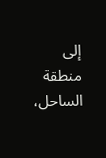إلى منطقة الساحل،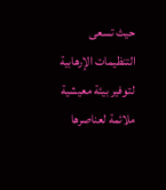حيث تسعى التنظيمات الإرهابية لتوفير بيئة معيشية ملائمة لعناصرها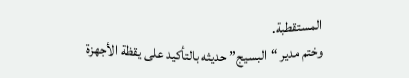المستقطبة.
وختم مدير “البسيج” حديثه بالتأكيد على يقظة الأجهزة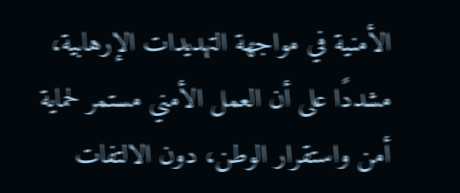الأمنية في مواجهة التهديدات الإرهابية، مشددًا على أن العمل الأمني مستمر لحماية أمن واستقرار الوطن، دون الالتفات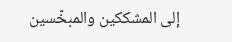إلى المشككين والمبخّسين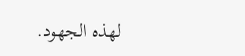لهذه الجهود.